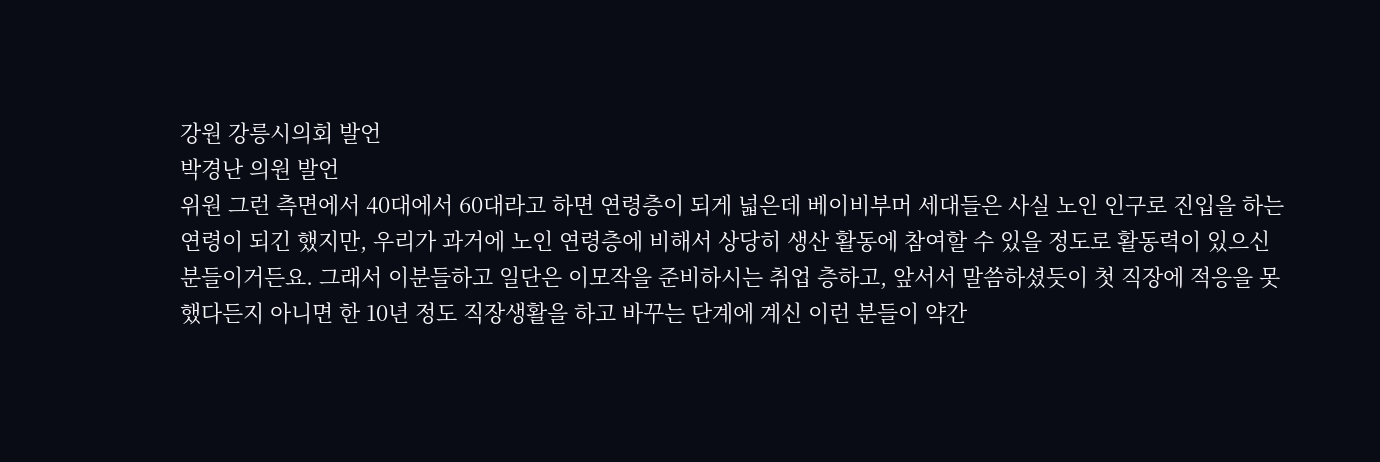강원 강릉시의회 발언
박경난 의원 발언
위원 그런 측면에서 40대에서 60대라고 하면 연령층이 되게 넓은데 베이비부머 세대들은 사실 노인 인구로 진입을 하는 연령이 되긴 했지만, 우리가 과거에 노인 연령층에 비해서 상당히 생산 활동에 참여할 수 있을 정도로 활동력이 있으신 분들이거든요. 그래서 이분들하고 일단은 이모작을 준비하시는 취업 층하고, 앞서서 말씀하셨듯이 첫 직장에 적응을 못 했다든지 아니면 한 10년 정도 직장생활을 하고 바꾸는 단계에 계신 이런 분들이 약간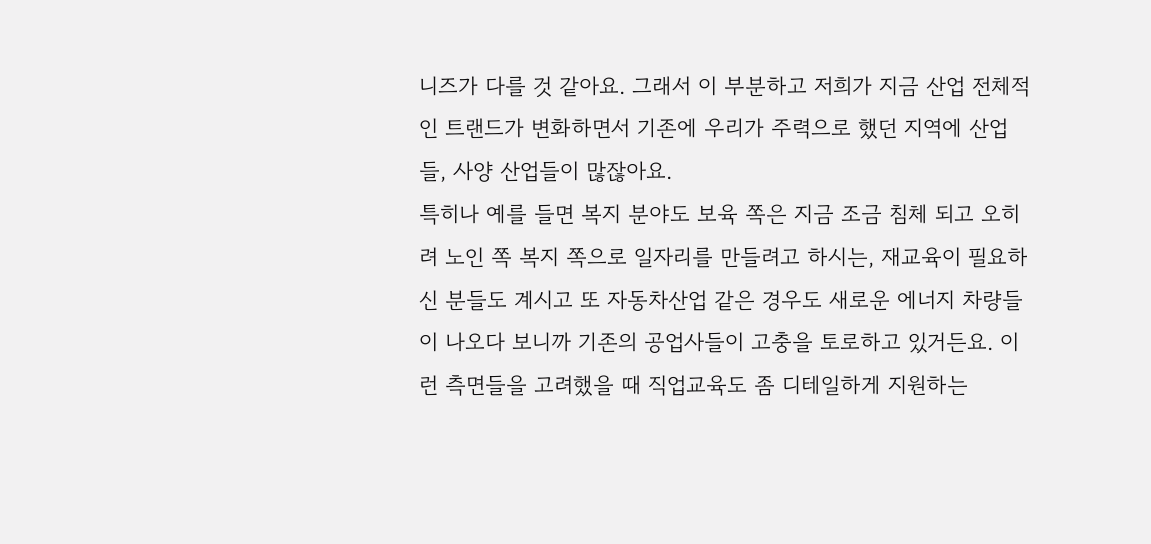니즈가 다를 것 같아요. 그래서 이 부분하고 저희가 지금 산업 전체적인 트랜드가 변화하면서 기존에 우리가 주력으로 했던 지역에 산업들, 사양 산업들이 많잖아요.
특히나 예를 들면 복지 분야도 보육 쪽은 지금 조금 침체 되고 오히려 노인 쪽 복지 쪽으로 일자리를 만들려고 하시는, 재교육이 필요하신 분들도 계시고 또 자동차산업 같은 경우도 새로운 에너지 차량들이 나오다 보니까 기존의 공업사들이 고충을 토로하고 있거든요. 이런 측면들을 고려했을 때 직업교육도 좀 디테일하게 지원하는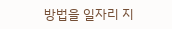방법을 일자리 지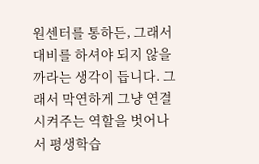원센터를 통하든, 그래서 대비를 하셔야 되지 않을까라는 생각이 듭니다. 그래서 막연하게 그냥 연결시켜주는 역할을 벗어나서 평생학습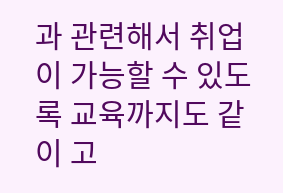과 관련해서 취업이 가능할 수 있도록 교육까지도 같이 고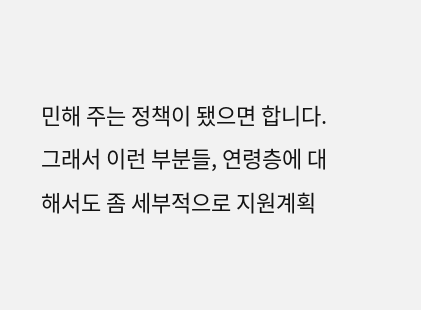민해 주는 정책이 됐으면 합니다.
그래서 이런 부분들, 연령층에 대해서도 좀 세부적으로 지원계획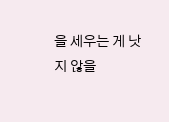을 세우는 게 낫지 않을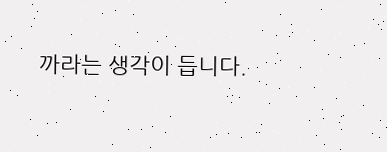까라는 생각이 듭니다.